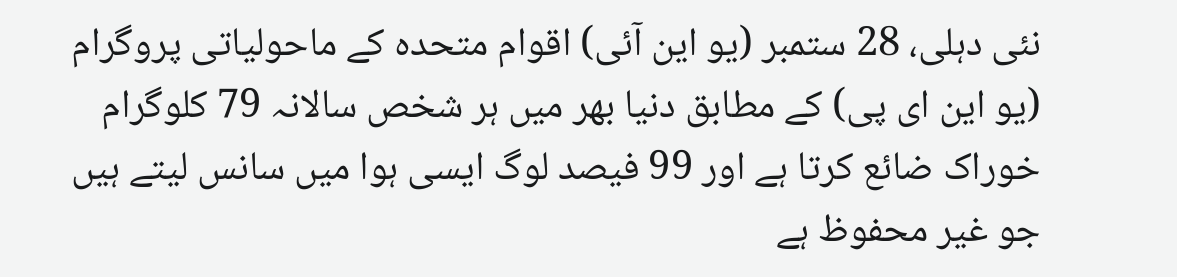نئی دہلی، 28 ستمبر (یو این آئی) اقوام متحدہ کے ماحولیاتی پروگرام (یو این ای پی) کے مطابق دنیا بھر میں ہر شخص سالانہ 79 کلوگرام خوراک ضائع کرتا ہے اور 99 فیصد لوگ ایسی ہوا میں سانس لیتے ہیں جو غیر محفوظ ہے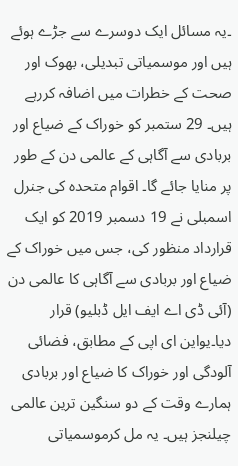۔یہ مسائل ایک دوسرے سے جڑے ہوئے ہیں اور موسمیاتی تبدیلی، بھوک اور صحت کے خطرات میں اضافہ کررہے ہیں۔ 29 ستمبر کو خوراک کے ضیاع اور بربادی سے آگاہی کے عالمی دن کے طور پر منایا جائے گا۔ اقوام متحدہ کی جنرل اسمبلی نے 19 دسمبر 2019 کو ایک قرارداد منظور کی، جس میں خوراک کے ضیاع اور بربادی سے آگاہی کا عالمی دن (آئی ڈی اے ایف ایل ڈبلیو) قرار دیا۔یواین ای اپی کے مطابق، فضائی آلودگی اور خوراک کا ضیاع اور بربادی ہمارے وقت کے دو سنگین ترین عالمی چیلنجز ہیں۔ یہ مل کرموسمیاتی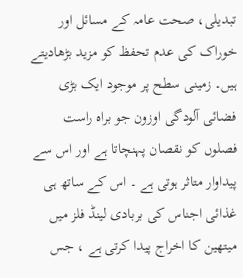تبدیلی، صحت عامہ کے مسائل اور خوراک کی عدم تحفظ کو مزید بڑھادیتے ہیں۔ زمینی سطح پر موجود ایک بڑی فضائی آلودگی اوزون جو براہ راست فصلوں کو نقصان پہنچاتا ہے اور اس سے پیداوار متاثر ہوتی ہے ۔ اس کے ساتھ ہی غذائی اجناس کی بربادی لینڈ فلز میں میتھین کا اخراج پیدا کرتی ہے ، جس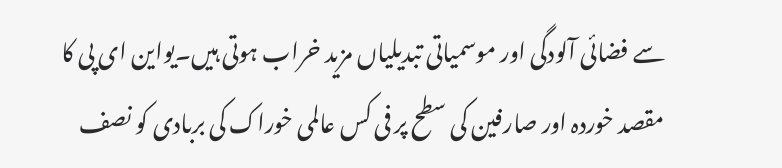سے فضائی آلودگی اور موسمیاتی تبدیلیاں مزید خراب ہوتی ہیں۔یواین ای پی کا مقصد خوردہ اور صارفین کی سطح پر فی کس عالمی خوراک کی بربادی کو نصف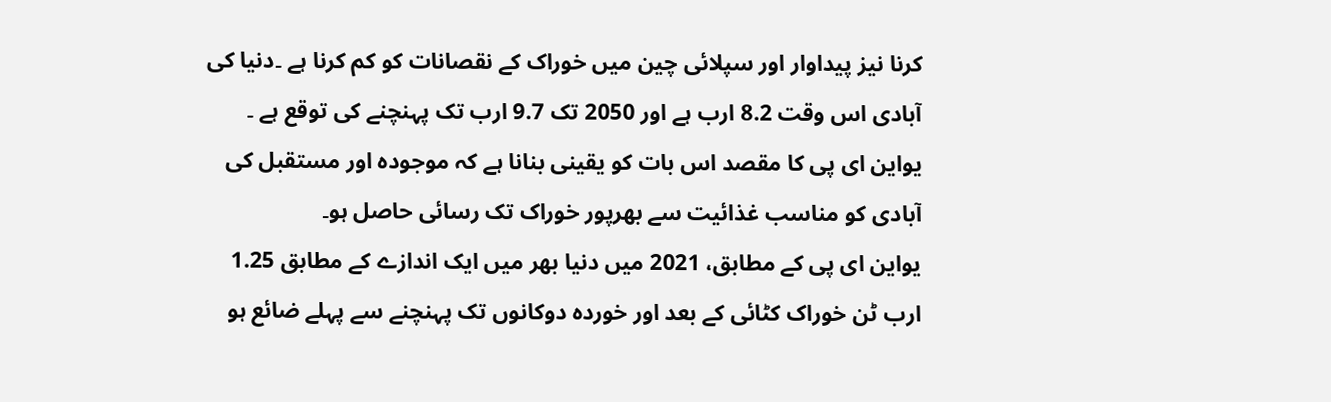کرنا نیز پیداوار اور سپلائی چین میں خوراک کے نقصانات کو کم کرنا ہے ۔دنیا کی آبادی اس وقت 8.2 ارب ہے اور 2050 تک 9.7 ارب تک پہنچنے کی توقع ہے ۔ یواین ای پی کا مقصد اس بات کو یقینی بنانا ہے کہ موجودہ اور مستقبل کی آبادی کو مناسب غذائیت سے بھرپور خوراک تک رسائی حاصل ہو۔
یواین ای پی کے مطابق، 2021 میں دنیا بھر میں ایک اندازے کے مطابق 1.25 ارب ٹن خوراک کٹائی کے بعد اور خوردہ دوکانوں تک پہنچنے سے پہلے ضائع ہو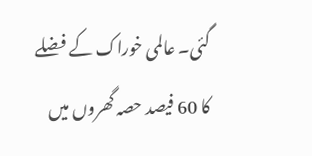گئی۔ عالمی خوراک کے فضلے کا 60 فیصد حصہ گھروں میں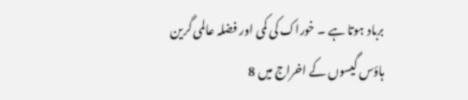برباد ہوتا ہے ۔ خوراک کی کمی اور فضلہ عالمی گرین ہاؤس گیسوں کے اخراج میں 8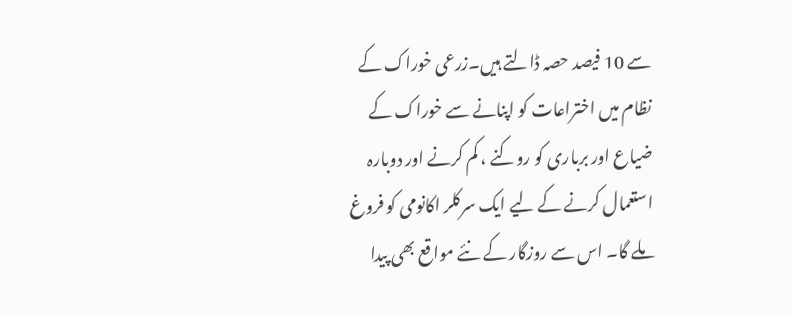سے 10 فیصد حصہ ڈالتے ہیں۔زرعی خوراک کے نظام میں اختراعات کو اپنانے سے خوراک کے ضیاع اور برباری کو روکنے ، کم کرنے اور دوبارہ استعمال کرنے کے لیے ایک سرکلر اکانومی کو فروغ ملے گا۔ اس سے روزگار کے نئے مواقع بھی پیدا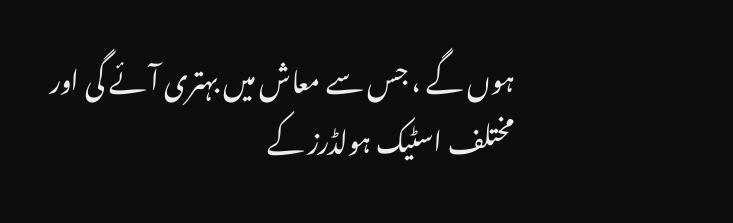ہوں گے ، جس سے معاش میں بہتری آئے گی اور مختلف اسٹیک ہولڈرز کے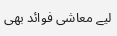لیے معاشی فوائد بھی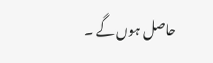حاصل ہوں گے ۔